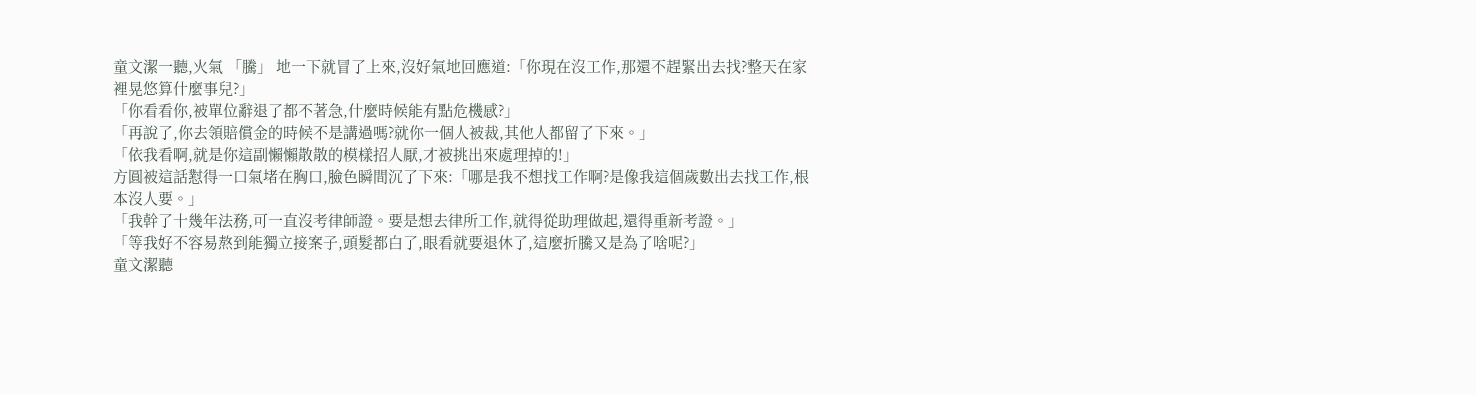童文潔一聽,火氣 「騰」 地一下就冒了上來,沒好氣地回應道:「你現在沒工作,那還不趕緊出去找?整天在家裡晃悠算什麼事兒?」
「你看看你,被單位辭退了都不著急,什麼時候能有點危機感?」
「再說了,你去領賠償金的時候不是講過嗎?就你一個人被裁,其他人都留了下來。」
「依我看啊,就是你這副懶懶散散的模樣招人厭,才被挑出來處理掉的!」
方圓被這話懟得一口氣堵在胸口,臉色瞬間沉了下來:「哪是我不想找工作啊?是像我這個歲數出去找工作,根本沒人要。」
「我幹了十幾年法務,可一直沒考律師證。要是想去律所工作,就得從助理做起,還得重新考證。」
「等我好不容易熬到能獨立接案子,頭髮都白了,眼看就要退休了,這麼折騰又是為了啥呢?」
童文潔聽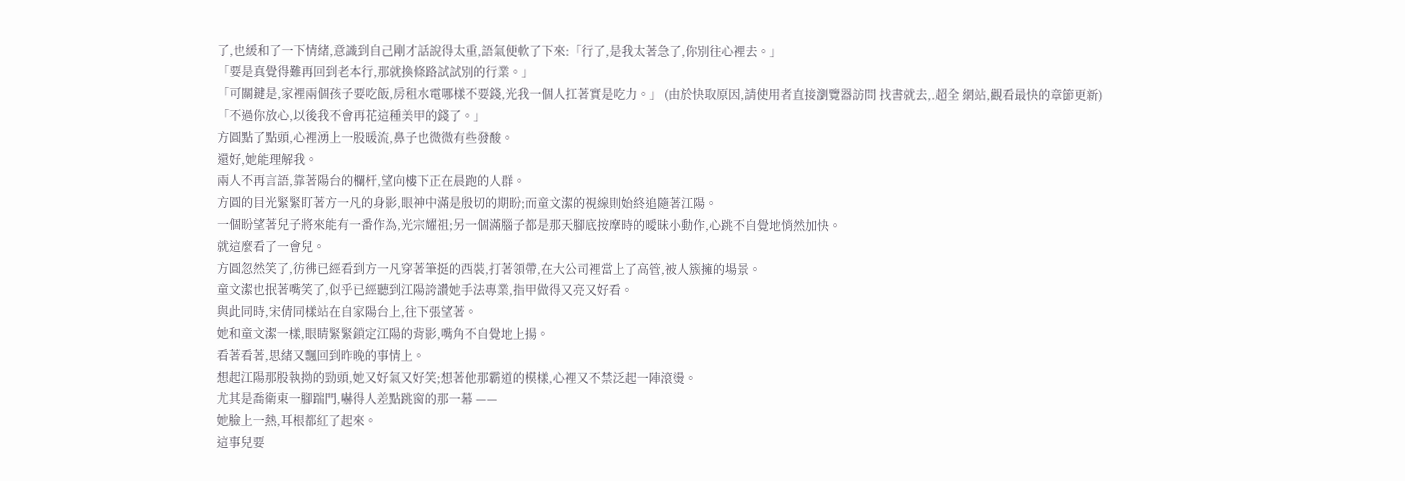了,也緩和了一下情緒,意識到自己剛才話說得太重,語氣便軟了下來:「行了,是我太著急了,你別往心裡去。」
「要是真覺得難再回到老本行,那就換條路試試別的行業。」
「可關鍵是,家裡兩個孩子要吃飯,房租水電哪樣不要錢,光我一個人扛著實是吃力。」 (由於快取原因,請使用者直接瀏覽器訪問 找書就去,.超全 網站,觀看最快的章節更新)
「不過你放心,以後我不會再花這種美甲的錢了。」
方圓點了點頭,心裡湧上一股暖流,鼻子也微微有些發酸。
還好,她能理解我。
兩人不再言語,靠著陽台的欄杆,望向樓下正在晨跑的人群。
方圓的目光緊緊盯著方一凡的身影,眼神中滿是殷切的期盼;而童文潔的視線則始終追隨著江陽。
一個盼望著兒子將來能有一番作為,光宗耀祖;另一個滿腦子都是那天腳底按摩時的曖昧小動作,心跳不自覺地悄然加快。
就這麼看了一會兒。
方圓忽然笑了,彷彿已經看到方一凡穿著筆挺的西裝,打著領帶,在大公司裡當上了高管,被人簇擁的場景。
童文潔也抿著嘴笑了,似乎已經聽到江陽誇讚她手法專業,指甲做得又亮又好看。
與此同時,宋倩同樣站在自家陽台上,往下張望著。
她和童文潔一樣,眼睛緊緊鎖定江陽的背影,嘴角不自覺地上揚。
看著看著,思緒又飄回到昨晚的事情上。
想起江陽那股執拗的勁頭,她又好氣又好笑;想著他那霸道的模樣,心裡又不禁泛起一陣滾燙。
尤其是喬衛東一腳踹門,嚇得人差點跳窗的那一幕 ——
她臉上一熱,耳根都紅了起來。
這事兒要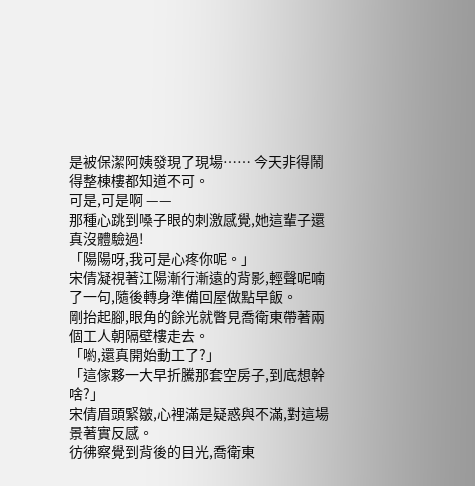是被保潔阿姨發現了現場…… 今天非得鬧得整棟樓都知道不可。
可是,可是啊 ——
那種心跳到嗓子眼的刺激感覺,她這輩子還真沒體驗過!
「陽陽呀,我可是心疼你呢。」
宋倩凝視著江陽漸行漸遠的背影,輕聲呢喃了一句,隨後轉身準備回屋做點早飯。
剛抬起腳,眼角的餘光就瞥見喬衛東帶著兩個工人朝隔壁樓走去。
「喲,還真開始動工了?」
「這傢夥一大早折騰那套空房子,到底想幹啥?」
宋倩眉頭緊皺,心裡滿是疑惑與不滿,對這場景著實反感。
彷彿察覺到背後的目光,喬衛東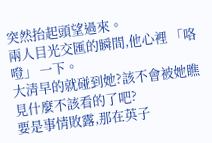突然抬起頭望過來。
兩人目光交匯的瞬間,他心裡 「咯噔」 一下。
大清早的就碰到她?該不會被她瞧見什麼不該看的了吧?
要是事情敗露,那在英子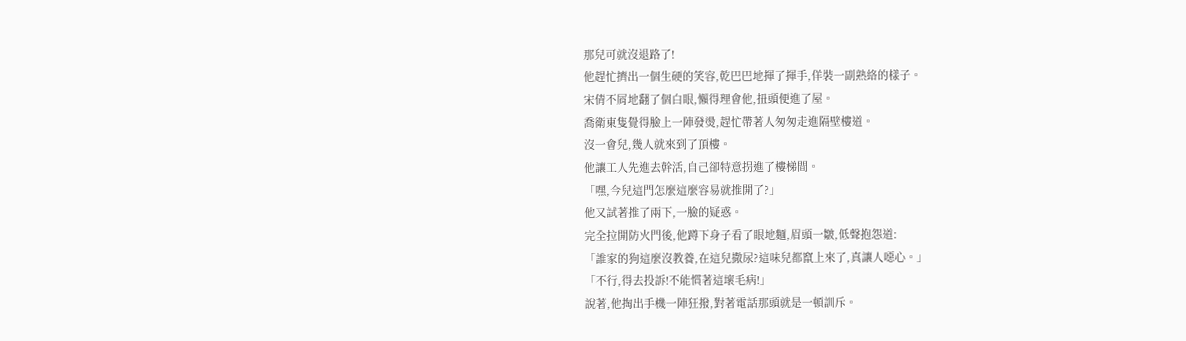那兒可就沒退路了!
他趕忙擠出一個生硬的笑容,乾巴巴地揮了揮手,佯裝一副熟絡的樣子。
宋倩不屑地翻了個白眼,懶得理會他,扭頭便進了屋。
喬衛東隻覺得臉上一陣發燙,趕忙帶著人匆匆走進隔壁樓道。
沒一會兒,幾人就來到了頂樓。
他讓工人先進去幹活,自己卻特意拐進了樓梯間。
「嘿,今兒這門怎麼這麼容易就推開了?」
他又試著推了兩下,一臉的疑惑。
完全拉開防火門後,他蹲下身子看了眼地麵,眉頭一皺,低聲抱怨道:
「誰家的狗這麼沒教養,在這兒撒尿?這味兒都竄上來了,真讓人噁心。」
「不行,得去投訴!不能慣著這壞毛病!」
說著,他掏出手機一陣狂撥,對著電話那頭就是一頓訓斥。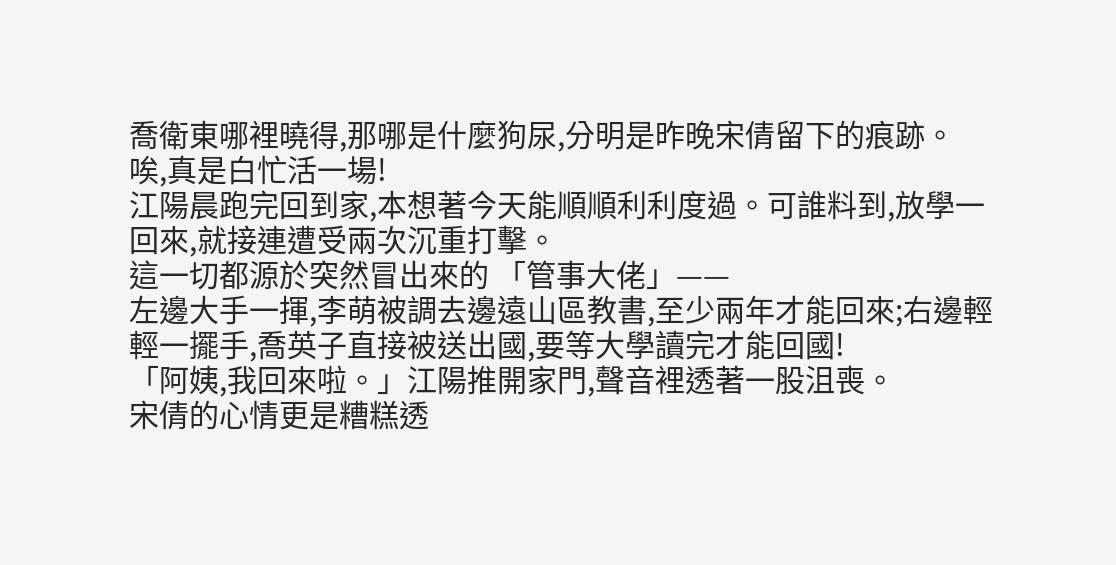喬衛東哪裡曉得,那哪是什麼狗尿,分明是昨晚宋倩留下的痕跡。
唉,真是白忙活一場!
江陽晨跑完回到家,本想著今天能順順利利度過。可誰料到,放學一回來,就接連遭受兩次沉重打擊。
這一切都源於突然冒出來的 「管事大佬」——
左邊大手一揮,李萌被調去邊遠山區教書,至少兩年才能回來;右邊輕輕一擺手,喬英子直接被送出國,要等大學讀完才能回國!
「阿姨,我回來啦。」江陽推開家門,聲音裡透著一股沮喪。
宋倩的心情更是糟糕透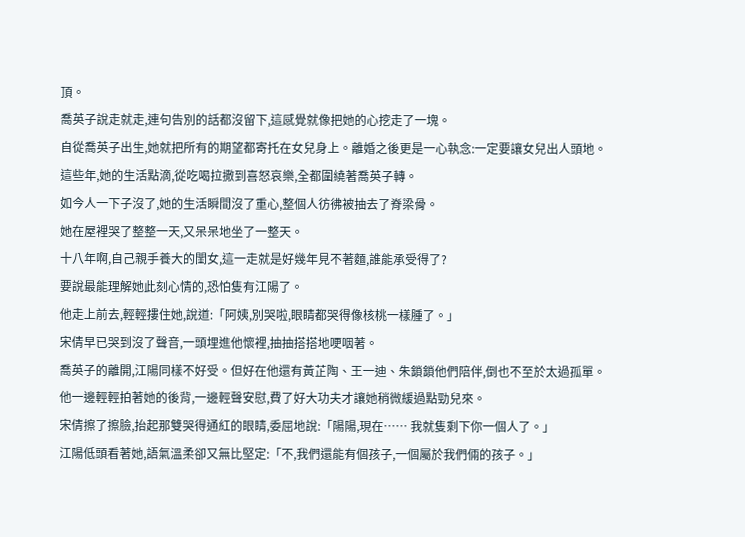頂。
喬英子說走就走,連句告別的話都沒留下,這感覺就像把她的心挖走了一塊。
自從喬英子出生,她就把所有的期望都寄托在女兒身上。離婚之後更是一心執念:一定要讓女兒出人頭地。
這些年,她的生活點滴,從吃喝拉撒到喜怒哀樂,全都圍繞著喬英子轉。
如今人一下子沒了,她的生活瞬間沒了重心,整個人彷彿被抽去了脊梁骨。
她在屋裡哭了整整一天,又呆呆地坐了一整天。
十八年啊,自己親手養大的閨女,這一走就是好幾年見不著麵,誰能承受得了?
要說最能理解她此刻心情的,恐怕隻有江陽了。
他走上前去,輕輕摟住她,說道:「阿姨,別哭啦,眼睛都哭得像核桃一樣腫了。」
宋倩早已哭到沒了聲音,一頭埋進他懷裡,抽抽搭搭地哽咽著。
喬英子的離開,江陽同樣不好受。但好在他還有黃芷陶、王一迪、朱鎖鎖他們陪伴,倒也不至於太過孤單。
他一邊輕輕拍著她的後背,一邊輕聲安慰,費了好大功夫才讓她稍微緩過點勁兒來。
宋倩擦了擦臉,抬起那雙哭得通紅的眼睛,委屈地說:「陽陽,現在…… 我就隻剩下你一個人了。」
江陽低頭看著她,語氣溫柔卻又無比堅定:「不,我們還能有個孩子,一個屬於我們倆的孩子。」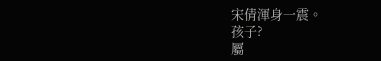宋倩渾身一震。
孩子?
屬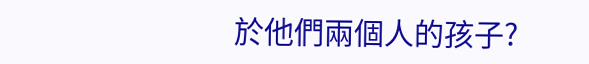於他們兩個人的孩子?